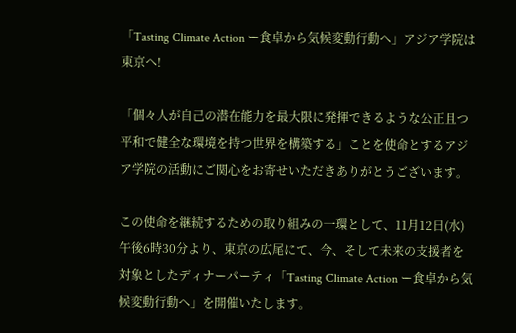「Tasting Climate Action ー食卓から気候変動行動へ」アジア学院は東京へ!

「個々人が自己の潜在能力を最大限に発揮できるような公正且つ平和で健全な環境を持つ世界を構築する」ことを使命とするアジア学院の活動にご関心をお寄せいただきありがとうございます。

この使命を継続するための取り組みの一環として、11月12日(水)午後6時30分より、東京の広尾にて、今、そして未来の支援者を対象としたディナーパーティ「Tasting Climate Action ー食卓から気候変動行動へ」を開催いたします。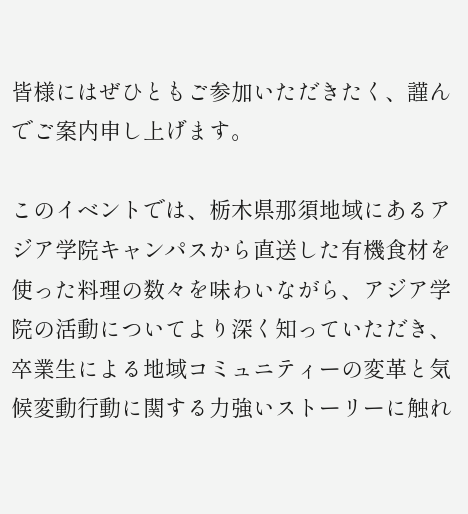皆様にはぜひともご参加いただきたく、謹んでご案内申し上げます。

このイベントでは、栃木県那須地域にあるアジア学院キャンパスから直送した有機食材を使った料理の数々を味わいながら、アジア学院の活動についてより深く知っていただき、卒業生による地域コミュニティーの変革と気候変動行動に関する力強いストーリーに触れ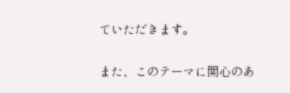ていただきます。

また、このテーマに関心のあ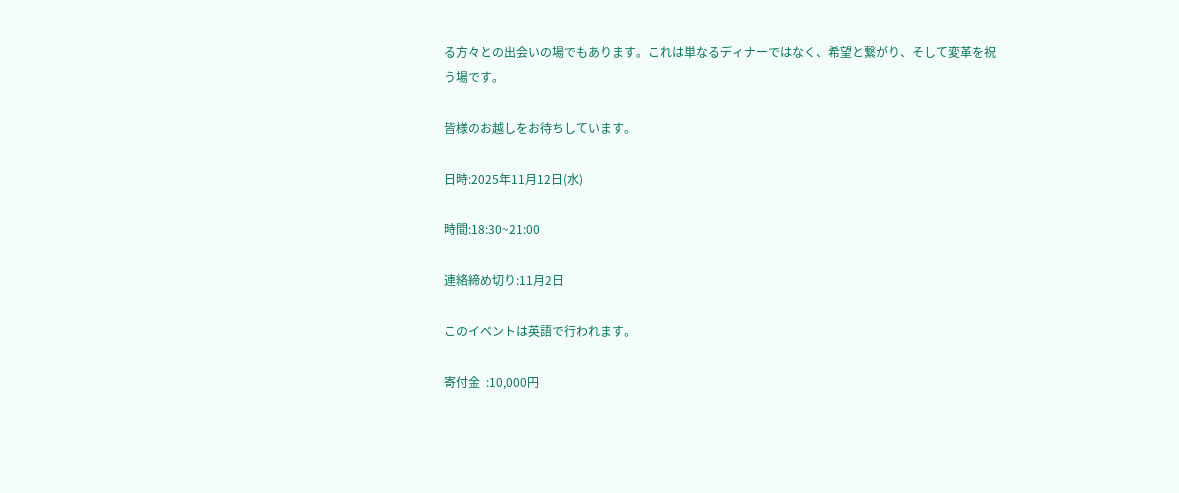る方々との出会いの場でもあります。これは単なるディナーではなく、希望と繋がり、そして変革を祝う場です。

皆様のお越しをお待ちしています。

日時:2025年11月12日(水)

時間:18:30~21:00

連絡締め切り:11月2日

このイベントは英語で行われます。

寄付金  :10,000円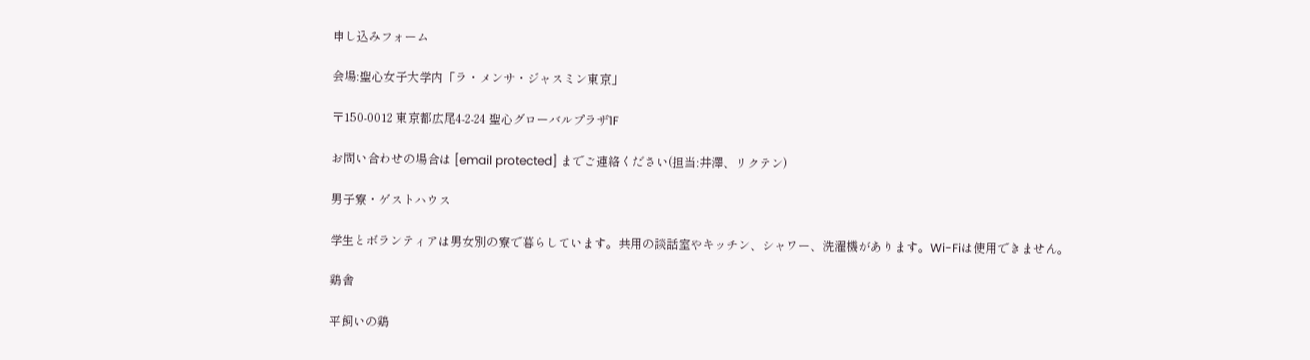申し込みフォーム

会場:聖心女子大学内「ラ・メンサ・ジャスミン東京」

〒150-0012 東京都広尾4-2-24 聖心グローバルプラザ1F

お問い合わせの場合は [email protected] までご連絡ください(担当:井澤、リクテン)

男子寮・ゲストハウス

学生とボランティアは男女別の寮で暮らしています。共用の談話室やキッチン、シャワー、洗濯機があります。Wi-Fiは使用できません。

鶏舎

平飼いの鶏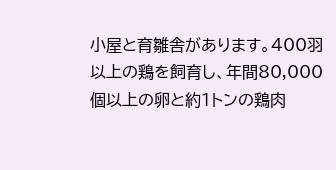小屋と育雛舎があります。400羽以上の鶏を飼育し、年間80,000個以上の卵と約1トンの鶏肉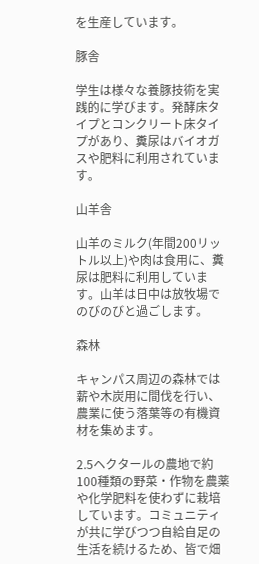を生産しています。

豚舎

学生は様々な養豚技術を実践的に学びます。発酵床タイプとコンクリート床タイプがあり、糞尿はバイオガスや肥料に利用されています。

山羊舎

山羊のミルク(年間200リットル以上)や肉は食用に、糞尿は肥料に利用しています。山羊は日中は放牧場でのびのびと過ごします。

森林

キャンパス周辺の森林では薪や木炭用に間伐を行い、農業に使う落葉等の有機資材を集めます。

2.5ヘクタールの農地で約100種類の野菜・作物を農薬や化学肥料を使わずに栽培しています。コミュニティが共に学びつつ自給自足の生活を続けるため、皆で畑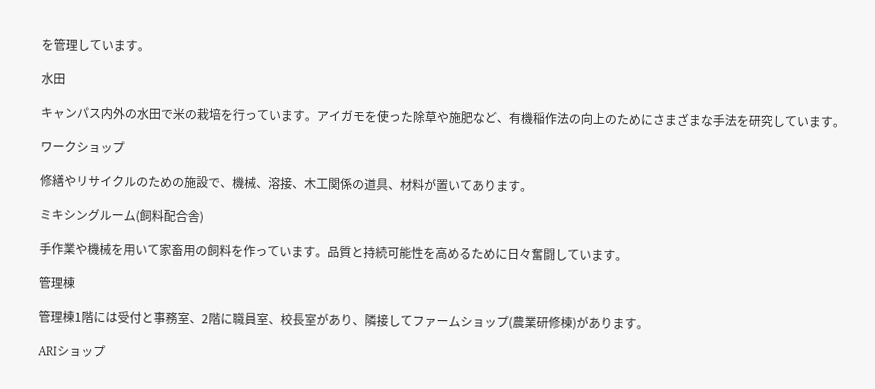を管理しています。

水田

キャンパス内外の水田で米の栽培を行っています。アイガモを使った除草や施肥など、有機稲作法の向上のためにさまざまな手法を研究しています。

ワークショップ

修繕やリサイクルのための施設で、機械、溶接、木工関係の道具、材料が置いてあります。

ミキシングルーム(飼料配合舎)

手作業や機械を用いて家畜用の飼料を作っています。品質と持続可能性を高めるために日々奮闘しています。

管理棟

管理棟1階には受付と事務室、2階に職員室、校長室があり、隣接してファームショップ(農業研修棟)があります。

ARIショップ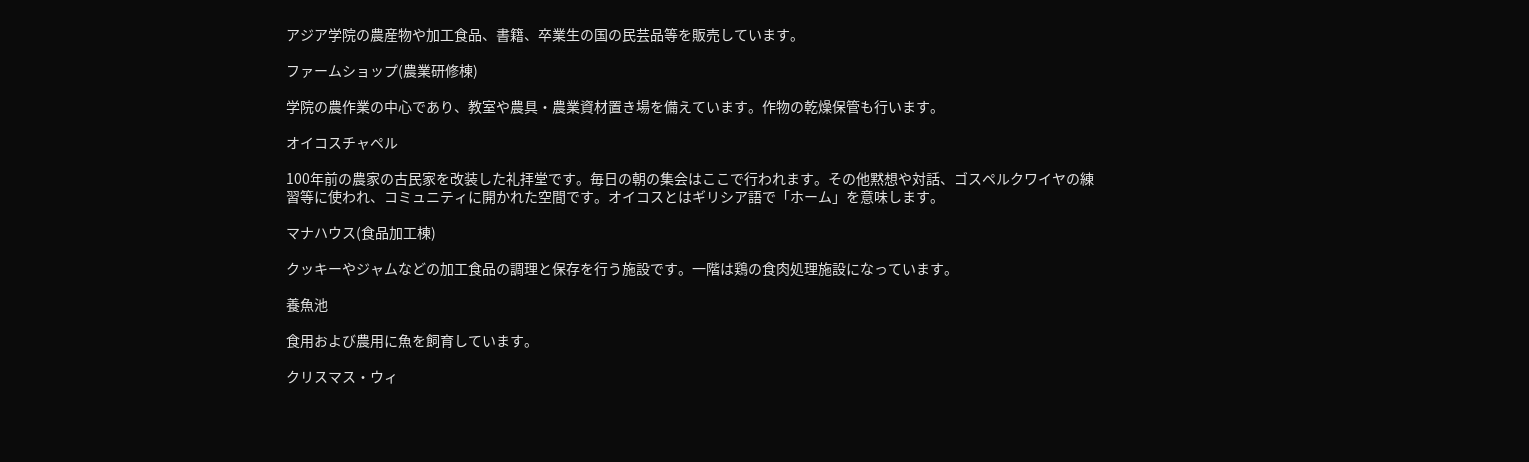アジア学院の農産物や加工食品、書籍、卒業生の国の民芸品等を販売しています。

ファームショップ(農業研修棟)

学院の農作業の中心であり、教室や農具・農業資材置き場を備えています。作物の乾燥保管も行います。

オイコスチャペル

100年前の農家の古民家を改装した礼拝堂です。毎日の朝の集会はここで行われます。その他黙想や対話、ゴスペルクワイヤの練習等に使われ、コミュニティに開かれた空間です。オイコスとはギリシア語で「ホーム」を意味します。

マナハウス(食品加工棟)

クッキーやジャムなどの加工食品の調理と保存を行う施設です。一階は鶏の食肉処理施設になっています。

養魚池

食用および農用に魚を飼育しています。

クリスマス・ウィ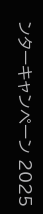ンターキャンペーン 2025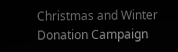Christmas and Winter Donation Campaign